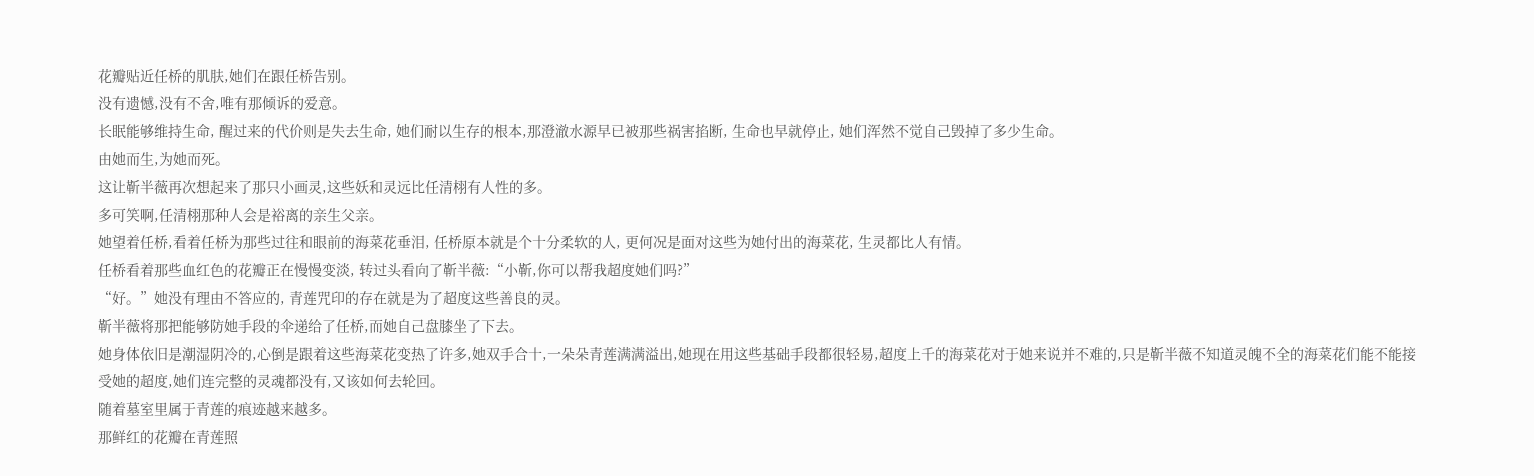花瓣贴近任桥的肌肤,她们在跟任桥告别。
没有遗憾,没有不舍,唯有那倾诉的爱意。
长眠能够维持生命, 醒过来的代价则是失去生命, 她们耐以生存的根本,那澄澈水源早已被那些祸害掐断, 生命也早就停止, 她们浑然不觉自己毁掉了多少生命。
由她而生,为她而死。
这让靳半薇再次想起来了那只小画灵,这些妖和灵远比任清栩有人性的多。
多可笑啊,任清栩那种人会是裕离的亲生父亲。
她望着任桥,看着任桥为那些过往和眼前的海菜花垂泪, 任桥原本就是个十分柔软的人, 更何况是面对这些为她付出的海菜花, 生灵都比人有情。
任桥看着那些血红色的花瓣正在慢慢变淡, 转过头看向了靳半薇:“小靳,你可以帮我超度她们吗?”
“好。”她没有理由不答应的, 青莲咒印的存在就是为了超度这些善良的灵。
靳半薇将那把能够防她手段的伞递给了任桥,而她自己盘膝坐了下去。
她身体依旧是潮湿阴冷的,心倒是跟着这些海菜花变热了许多,她双手合十,一朵朵青莲满满溢出,她现在用这些基础手段都很轻易,超度上千的海菜花对于她来说并不难的,只是靳半薇不知道灵魄不全的海菜花们能不能接受她的超度,她们连完整的灵魂都没有,又该如何去轮回。
随着墓室里属于青莲的痕迹越来越多。
那鲜红的花瓣在青莲照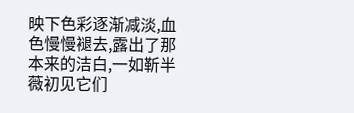映下色彩逐渐减淡,血色慢慢褪去,露出了那本来的洁白,一如靳半薇初见它们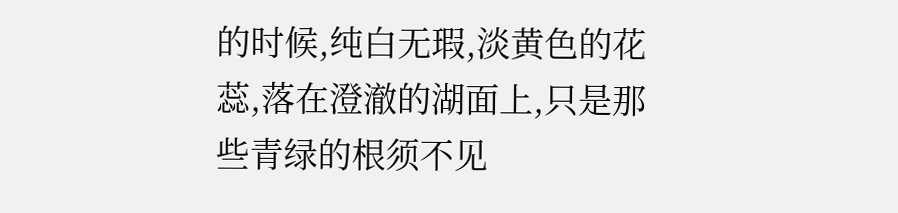的时候,纯白无瑕,淡黄色的花蕊,落在澄澈的湖面上,只是那些青绿的根须不见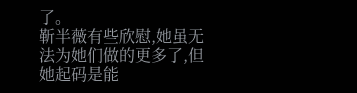了。
靳半薇有些欣慰,她虽无法为她们做的更多了,但她起码是能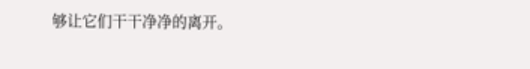够让它们干干净净的离开。